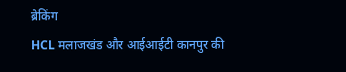ब्रेकिंग
HCL मलाजखंड और आईआईटी कानपुर की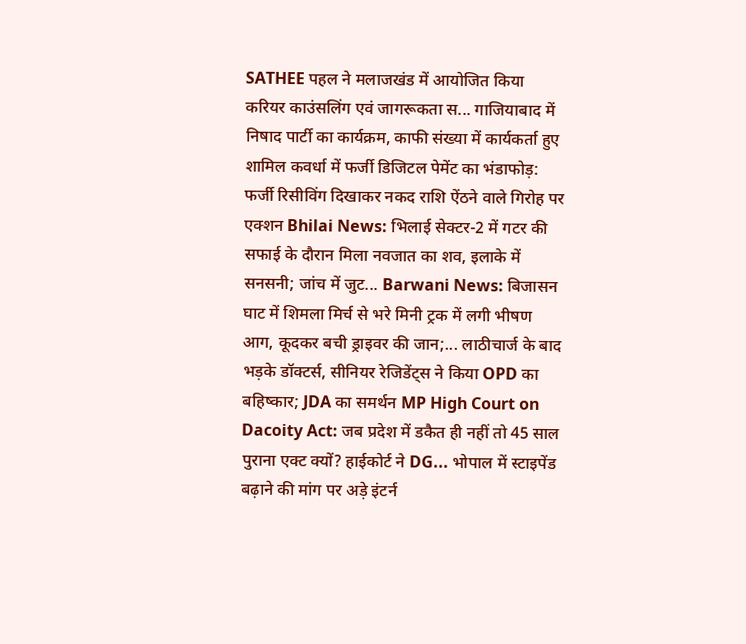SATHEE पहल ने मलाजखंड में आयोजित किया करियर काउंसलिंग एवं जागरूकता स... गाजियाबाद में निषाद पार्टी का कार्यक्रम, काफी संख्या में कार्यकर्ता हुए शामिल कवर्धा में फर्जी डिजिटल पेमेंट का भंडाफोड़: फर्जी रिसीविंग दिखाकर नकद राशि ऐंठने वाले गिरोह पर एक्शन Bhilai News: भिलाई सेक्टर-2 में गटर की सफाई के दौरान मिला नवजात का शव, इलाके में सनसनी; जांच में जुट... Barwani News: बिजासन घाट में शिमला मिर्च से भरे मिनी ट्रक में लगी भीषण आग, कूदकर बची ड्राइवर की जान;... लाठीचार्ज के बाद भड़के डॉक्टर्स, सीनियर रेजिडेंट्स ने किया OPD का बहिष्कार; JDA का समर्थन MP High Court on Dacoity Act: जब प्रदेश में डकैत ही नहीं तो 45 साल पुराना एक्ट क्यों? हाईकोर्ट ने DG... भोपाल में स्टाइपेंड बढ़ाने की मांग पर अड़े इंटर्न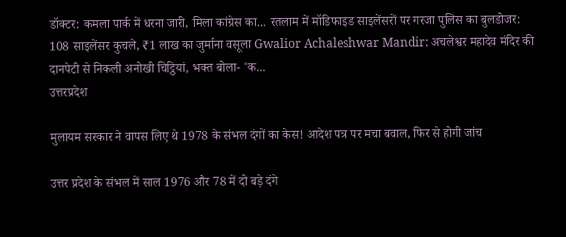डॉक्टर: कमला पार्क में धरना जारी, मिला कांग्रेस का... रतलाम में मॉडिफाइड साइलेंसरों पर गरजा पुलिस का बुलडोजर: 108 साइलेंसर कुचले, ₹1 लाख का जुर्माना वसूला Gwalior Achaleshwar Mandir: अचलेश्वर महादेव मंदिर की दानपेटी से निकली अनोखी चिट्ठियां, भक्त बोला- 'क...
उत्तरप्रदेश

मुलायम सरकार ने वापस लिए थे 1978 के संभल दंगों का केस! आदेश पत्र पर मचा बवाल, फिर से होगी जांच

उत्तर प्रदेश के संभल में साल 1976 और 78 में दो बड़े दंगे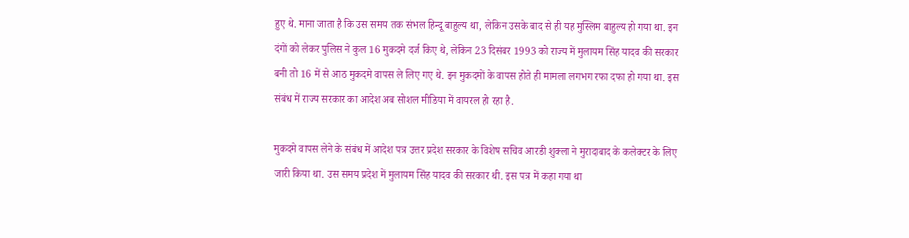हुए थे. माना जाता है कि उस समय तक संभल हिन्दू बाहुल्य था, लेकिन उसके बाद से ही यह मुस्लिम बाहुल्य हो गया था. इन दंगों को लेकर पुलिस ने कुल 16 मुकदमे दर्ज किए थे, लेकिन 23 दिसंबर 1993 को राज्य में मुलायम सिंह यादव की सरकार बनी तो 16 में से आठ मुकदमे वापस ले लिए गए थे. इन मुकदमों के वापस होते ही मामला लगभग रफा दफा हो गया था. इस संबंध में राज्य सरकार का आदेश अब सोशल मीडिया में वायरल हो रहा है.

मुकदमे वापस लेने के संबंध में आदेश पत्र उत्तर प्रदेश सरकार के विशेष सचिव आरडी शुक्ला ने मुरादाबाद के कलेक्टर के लिए जारी किया था. उस समय प्रदेश में मुलायम सिंह यादव की सरकार थी. इस पत्र में कहा गया था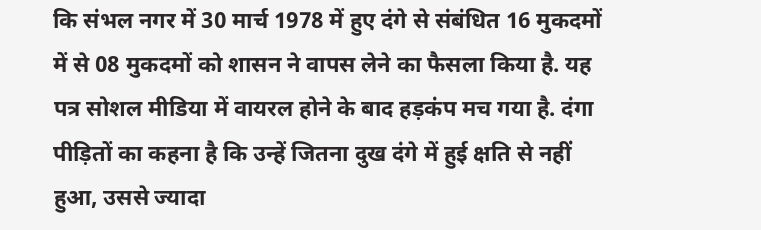कि संभल नगर में 30 मार्च 1978 में हुए दंगे से संबंधित 16 मुकदमों में से 08 मुकदमों को शासन ने वापस लेने का फैसला किया है. यह पत्र सोशल मीडिया में वायरल होने के बाद हड़कंप मच गया है. दंगा पीड़ितों का कहना है कि उन्हें जितना दुख दंगे में हुई क्षति से नहीं हुआ, उससे ज्यादा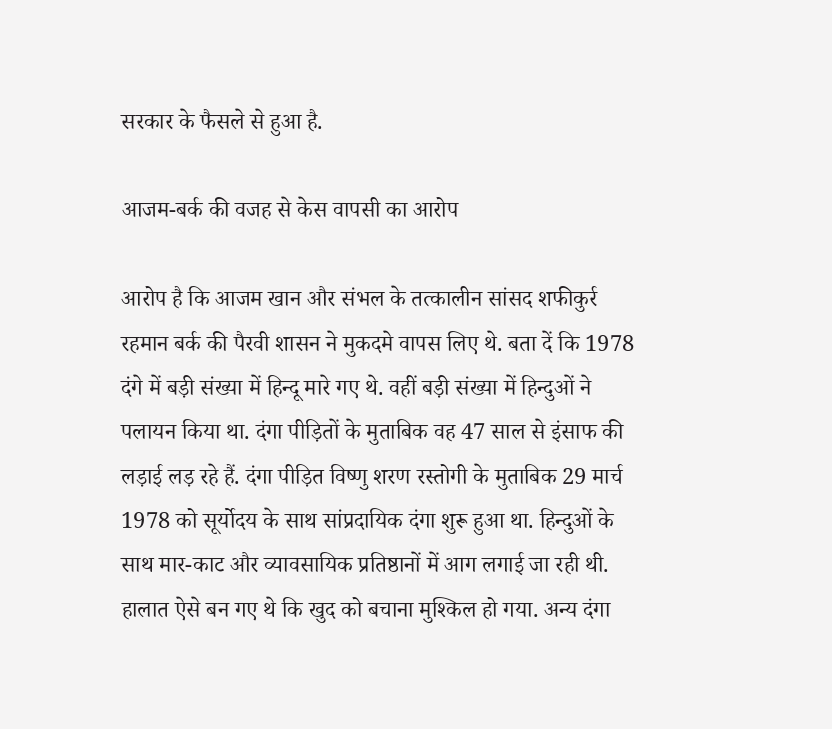सरकार के फैसले से हुआ है.

आजम-बर्क की वजह से केस वापसी का आरोप

आरोप है कि आजम खान और संभल के तत्कालीन सांसद शफीकुर्र रहमान बर्क की पैरवी शासन ने मुकदमे वापस लिए थे. बता दें कि 1978 दंगे में बड़ी संख्या में हिन्दू मारे गए थे. वहीं बड़ी संख्या में हिन्दुओं ने पलायन किया था. दंगा पीड़ितों के मुताबिक वह 47 साल से इंसाफ की लड़ाई लड़ रहे हैं. दंगा पीड़ित विष्णु शरण रस्तोगी के मुताबिक 29 मार्च 1978 को सूर्योदय के साथ सांप्रदायिक दंगा शुरू हुआ था. हिन्दुओं के साथ मार-काट और व्यावसायिक प्रतिष्ठानों में आग लगाई जा रही थी. हालात ऐसे बन गए थे कि खुद को बचाना मुश्किल हो गया. अन्य दंगा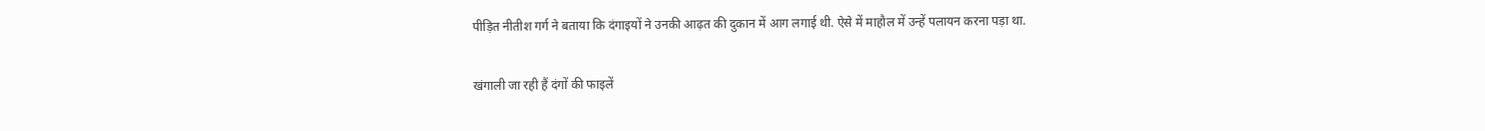पीड़ित नीतीश गर्ग ने बताया कि दंगाइयों ने उनकी आढ़त की दुकान में आग लगाई थी. ऐसे में माहौल में उन्हें पलायन करना पड़ा था.

खंगाली जा रही हैं दंगों की फाइलें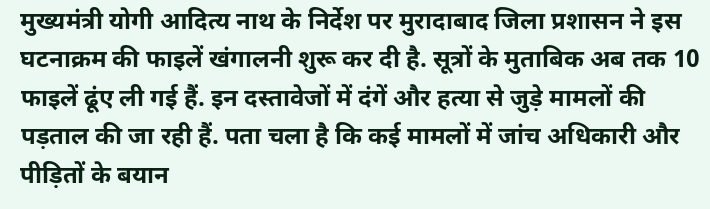मुख्यमंत्री योगी आदित्य नाथ के निर्देश पर मुरादाबाद जिला प्रशासन ने इस घटनाक्रम की फाइलें खंगालनी शुरू कर दी है. सूत्रों के मुताबिक अब तक 10 फाइलें ढूंए ली गई हैं. इन दस्तावेजों में दंगें और हत्या से जुड़े मामलों की पड़ताल की जा रही हैं. पता चला है कि कई मामलों में जांच अधिकारी और पीड़ितों के बयान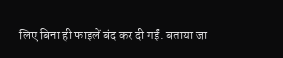लिए बिना ही फाइलें बंद कर दी गईं. बताया जा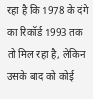रहा है कि 1978 के दंगे का रिकॉर्ड 1993 तक तो मिल रहा है, लेकिन उसके बाद को कोई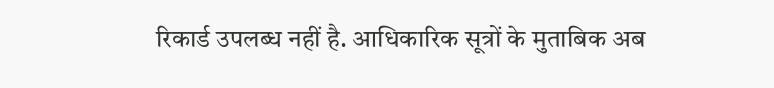रिकार्ड उपलब्ध नहीं है. आधिकारिक सूत्रों के मुताबिक अब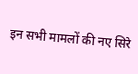इन सभी मामलों की नए सिरे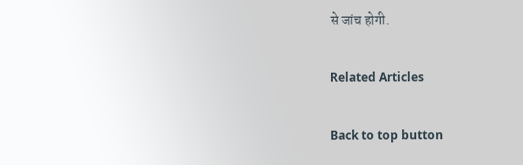से जांच होगी.

Related Articles

Back to top button